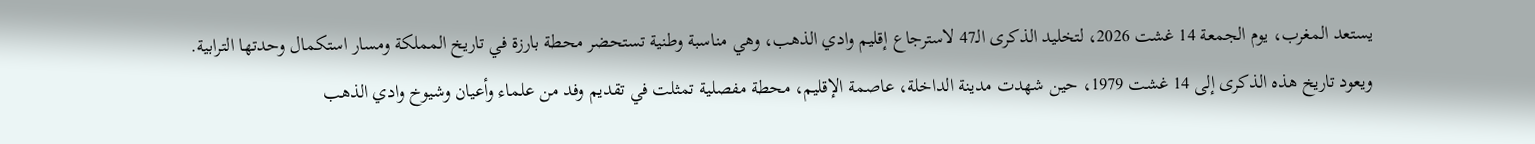يستعد المغرب، يوم الجمعة 14 غشت 2026، لتخليد الذكرى الـ47 لاسترجاع إقليم وادي الذهب، وهي مناسبة وطنية تستحضر محطة بارزة في تاريخ المملكة ومسار استكمال وحدتها الترابية.
ويعود تاريخ هذه الذكرى إلى 14 غشت 1979، حين شهدت مدينة الداخلة، عاصمة الإقليم، محطة مفصلية تمثلت في تقديم وفد من علماء وأعيان وشيوخ وادي الذهب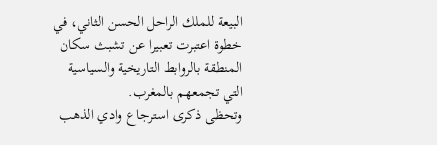البيعة للملك الراحل الحسن الثاني، في خطوة اعتبرت تعبيرا عن تشبث سكان المنطقة بالروابط التاريخية والسياسية التي تجمعهم بالمغرب.
وتحظى ذكرى استرجاع وادي الذهب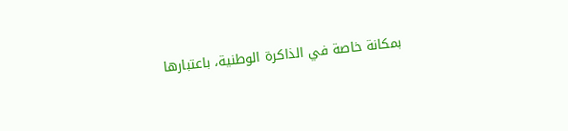بمكانة خاصة في الذاكرة الوطنية، باعتبارها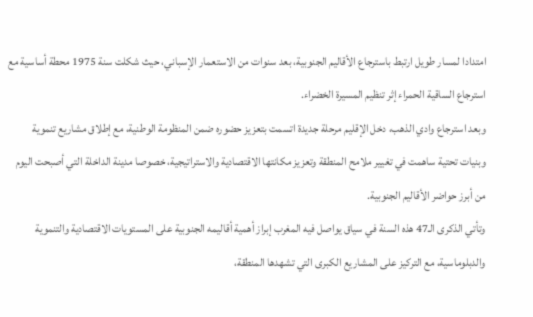امتدادا لمسار طويل ارتبط باسترجاع الأقاليم الجنوبية، بعد سنوات من الاستعمار الإسباني، حيث شكلت سنة 1975 محطة أساسية مع استرجاع الساقية الحمراء إثر تنظيم المسيرة الخضراء.
وبعد استرجاع وادي الذهب، دخل الإقليم مرحلة جديدة اتسمت بتعزيز حضوره ضمن المنظومة الوطنية، مع إطلاق مشاريع تنموية وبنيات تحتية ساهمت في تغيير ملامح المنطقة وتعزيز مكانتها الاقتصادية والاستراتيجية، خصوصا مدينة الداخلة التي أصبحت اليوم من أبرز حواضر الأقاليم الجنوبية.
وتأتي الذكرى الـ47 هذه السنة في سياق يواصل فيه المغرب إبراز أهمية أقاليمه الجنوبية على المستويات الاقتصادية والتنموية والدبلوماسية، مع التركيز على المشاريع الكبرى التي تشهدها المنطقة،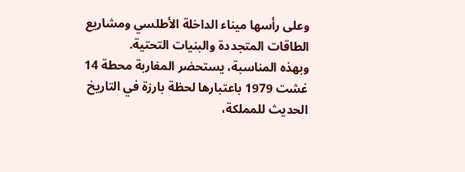وعلى رأسها ميناء الداخلة الأطلسي ومشاريع الطاقات المتجددة والبنيات التحتية.
وبهذه المناسبة، يستحضر المغاربة محطة 14 غشت 1979 باعتبارها لحظة بارزة في التاريخ الحديث للمملكة،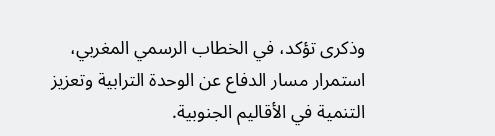وذكرى تؤكد، في الخطاب الرسمي المغربي، استمرار مسار الدفاع عن الوحدة الترابية وتعزيز التنمية في الأقاليم الجنوبية.